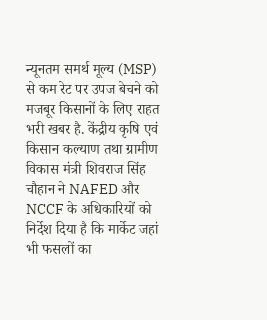न्यूनतम समर्थ मूल्य (MSP) से कम रेट पर उपज बेचने को मजबूर किसानों के लिए राहत भरी खबर है. केंद्रीय कृषि एवं किसान कल्याण तथा ग्रामीण विकास मंत्री शिवराज सिंह चौहान ने NAFED और NCCF के अधिकारियों को निर्देश दिया है कि मार्केट जहां भी फसलों का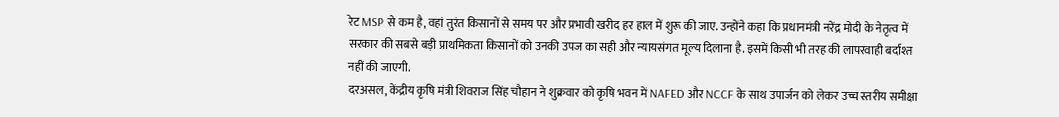रेट MSP से कम है, वहां तुरंत किसानों से समय पर और प्रभावी खरीद हर हाल में शुरू की जाए. उन्होंने कहा कि प्रधानमंत्री नरेंद्र मोदी के नेतृत्व में सरकार की सबसे बड़ी प्राथमिकता किसानों को उनकी उपज का सही और न्यायसंगत मूल्य दिलाना है. इसमें किसी भी तरह की लापरवाही बर्दाश्त नहीं की जाएगी.
दरअसल, केंद्रीय कृषि मंत्री शिवराज सिंह चौहान ने शुक्रवार को कृषि भवन में NAFED और NCCF के साथ उपार्जन को लेकर उच्च स्तरीय समीक्षा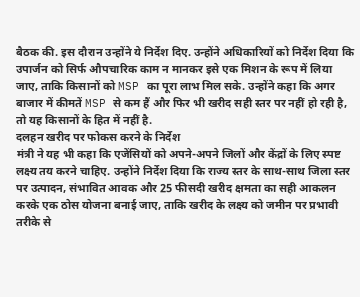बैठक की. इस दौरान उन्होंने ये निर्देश दिए. उन्होंने अधिकारियों को निर्देश दिया कि उपार्जन को सिर्फ औपचारिक काम न मानकर इसे एक मिशन के रूप में लिया जाए, ताकि किसानों को MSP का पूरा लाभ मिल सके. उन्होंने कहा कि अगर बाजार में कीमतें MSP से कम हैं और फिर भी खरीद सही स्तर पर नहीं हो रही है, तो यह किसानों के हित में नहीं है.
दलहन खरीद पर फोकस करने के निर्देश
मंत्री ने यह भी कहा कि एजेंसियों को अपने-अपने जिलों और केंद्रों के लिए स्पष्ट लक्ष्य तय करने चाहिए. उन्होंने निर्देश दिया कि राज्य स्तर के साथ-साथ जिला स्तर पर उत्पादन, संभावित आवक और 25 फीसदी खरीद क्षमता का सही आकलन करके एक ठोस योजना बनाई जाए, ताकि खरीद के लक्ष्य को जमीन पर प्रभावी तरीके से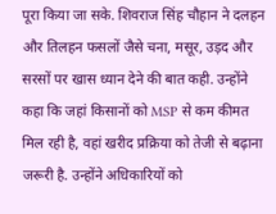पूरा किया जा सके. शिवराज सिंह चौहान ने दलहन और तिलहन फसलों जैसे चना, मसूर, उड़द और सरसों पर खास ध्यान देने की बात कही. उन्होंने कहा कि जहां किसानों को MSP से कम कीमत मिल रही है, वहां खरीद प्रक्रिया को तेजी से बढ़ाना जरूरी है. उन्होंने अधिकारियों को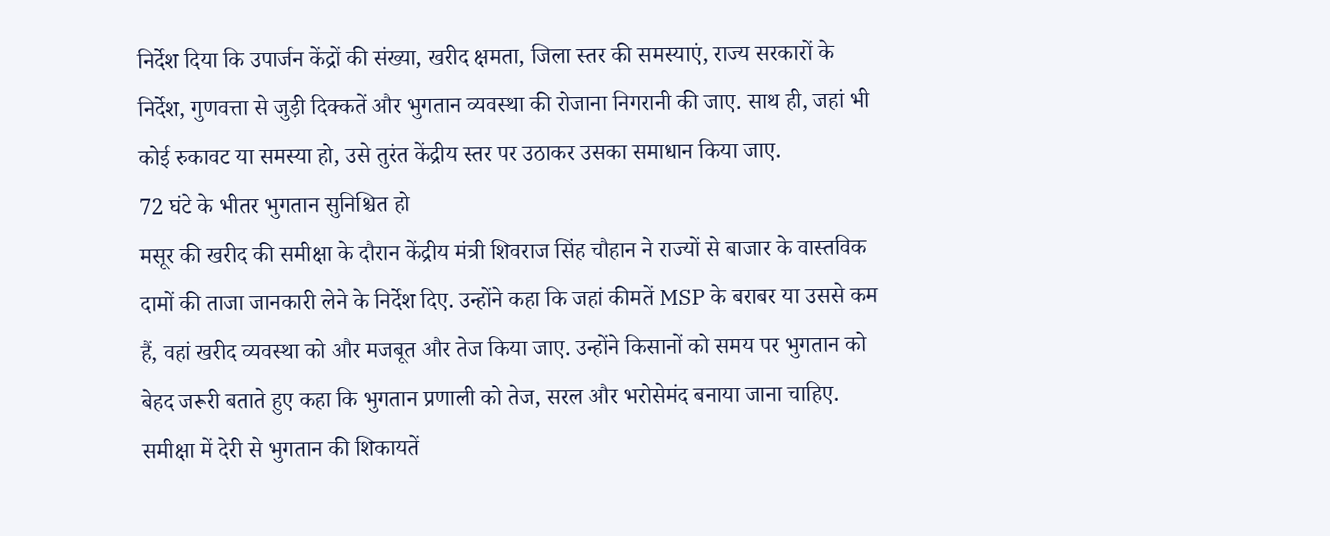निर्देश दिया कि उपार्जन केंद्रों की संख्या, खरीद क्षमता, जिला स्तर की समस्याएं, राज्य सरकारों के निर्देश, गुणवत्ता से जुड़ी दिक्कतें और भुगतान व्यवस्था की रोजाना निगरानी की जाए. साथ ही, जहां भी कोई रुकावट या समस्या हो, उसे तुरंत केंद्रीय स्तर पर उठाकर उसका समाधान किया जाए.
72 घंटे के भीतर भुगतान सुनिश्चित हो
मसूर की खरीद की समीक्षा के दौरान केंद्रीय मंत्री शिवराज सिंह चौहान ने राज्यों से बाजार के वास्तविक दामों की ताजा जानकारी लेने के निर्देश दिए. उन्होंने कहा कि जहां कीमतें MSP के बराबर या उससे कम हैं, वहां खरीद व्यवस्था को और मजबूत और तेज किया जाए. उन्होंने किसानों को समय पर भुगतान को बेहद जरूरी बताते हुए कहा कि भुगतान प्रणाली को तेज, सरल और भरोसेमंद बनाया जाना चाहिए. समीक्षा में देरी से भुगतान की शिकायतें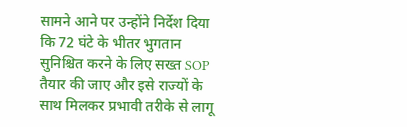सामने आने पर उन्होंने निर्देश दिया कि 72 घंटे के भीतर भुगतान सुनिश्चित करने के लिए सख्त SOP तैयार की जाए और इसे राज्यों के साथ मिलकर प्रभावी तरीके से लागू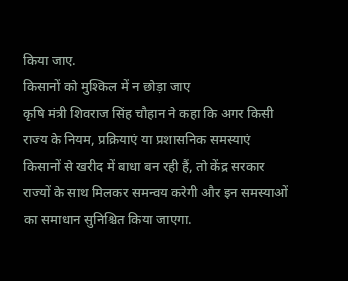किया जाए.
किसानों को मुश्किल में न छोड़ा जाए
कृषि मंत्री शिवराज सिंह चौहान ने कहा कि अगर किसी राज्य के नियम, प्रक्रियाएं या प्रशासनिक समस्याएं किसानों से खरीद में बाधा बन रही हैं, तो केंद्र सरकार राज्यों के साथ मिलकर समन्वय करेगी और इन समस्याओं का समाधान सुनिश्चित किया जाएगा.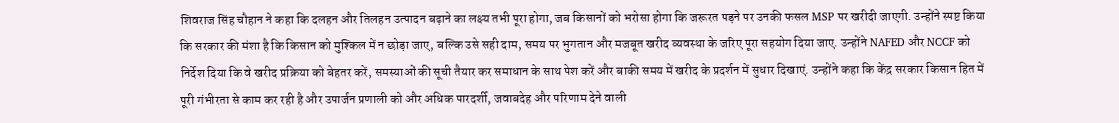शिवराज सिंह चौहान ने कहा कि दलहन और तिलहन उत्पादन बढ़ाने का लक्ष्य तभी पूरा होगा, जब किसानों को भरोसा होगा कि जरूरत पड़ने पर उनकी फसल MSP पर खरीदी जाएगी. उन्होंने स्पष्ट किया कि सरकार की मंशा है कि किसान को मुश्किल में न छोड़ा जाए, बल्कि उसे सही दाम, समय पर भुगतान और मजबूत खरीद व्यवस्था के जरिए पूरा सहयोग दिया जाए. उन्होंने NAFED और NCCF को निर्देश दिया कि वे खरीद प्रक्रिया को बेहतर करें, समस्याओं की सूची तैयार कर समाधान के साथ पेश करें और बाकी समय में खरीद के प्रदर्शन में सुधार दिखाएं. उन्होंने कहा कि केंद्र सरकार किसान हित में पूरी गंभीरता से काम कर रही है और उपार्जन प्रणाली को और अधिक पारदर्शी, जवाबदेह और परिणाम देने वाली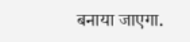बनाया जाएगा.